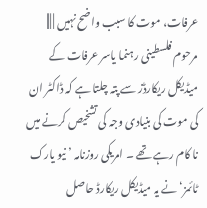عرفات، موت کا سبب واضح نہیں | |||
مرحوم فلسطینی رہنما یاسر عرفات کے میڈیکل ریکارڈز سے پتہ چلتا ہے کہ ڈاکٹر ان کی موت کی بنیادی وجہ کی تشخیص کرنے میں نا کام رہے تھے ۔ امریکی روزنامہ ’نیو یارک ٹائمز‘ نے یہ میڈیکل ریکارڈ حاصل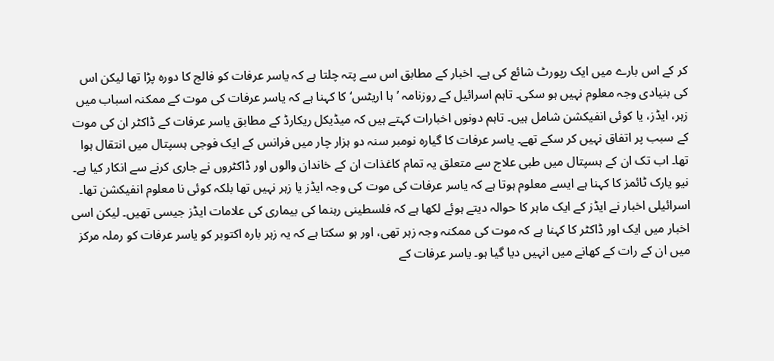کر کے اس بارے میں ایک رپورٹ شائع کی ہے۔ اخبار کے مطابق اس سے پتہ چلتا ہے کہ یاسر عرفات کو فالج کا دورہ پڑا تھا لیکن اس کی بنیادی وجہ معلوم نہیں ہو سکی۔ تاہم اسرائیل کے روزنامہ ’ہا اریٹس‘ کا کہنا ہے کہ یاسر عرفات کی موت کے ممکنہ اسباب میں زہر، ایڈز، یا کوئی انفیکشن شامل ہیں۔ تاہم دونوں اخبارات کہتے ہیں کہ میڈیکل ریکارڈ کے مطابق یاسر عرفات کے ڈاکٹر ان کی موت کے سبب پر اتفاق نہیں کر سکے تھے۔ یاسر عرفات کا گیارہ نومبر سنہ دو ہزار چار میں فرانس کے ایک فوجی ہسپتال میں انتقال ہوا تھا۔ اب تک ان کے ہسپتال میں طبی علاج سے متعلق یہ تمام کاغذات ان کے خاندان والوں اور ڈاکٹروں نے جاری کرنے سے انکار کیا ہے۔ نیو یارک ٹائمز کا کہنا ہے ایسے معلوم ہوتا ہے کہ یاسر عرفات کی موت کی وجہ ایڈز یا زہر نہیں تھا بلکہ کوئی نا معلوم انفیکشن تھا۔ اسرائیلی اخبار نے ایڈز کے ایک ماہر کا حوالہ دیتے ہوئے لکھا ہے کہ فلسطینی رہنما کی بیماری کی علامات ایڈز جیسی تھیں۔ لیکن اسی اخبار میں ایک اور ڈاکٹر کا کہنا ہے کہ موت کی ممکنہ وجہ زہر تھی، اور ہو سکتا ہے کہ یہ زہر بارہ اکتوبر کو یاسر عرفات کو رملہ مرکز میں ان کے رات کے کھانے میں انہیں دیا گیا ہو۔ یاسر عرفات کے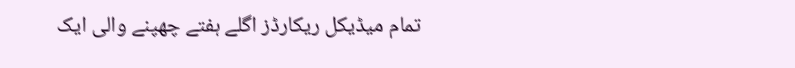تمام میڈیکل ریکارڈز اگلے ہفتے چھپنے والی ایک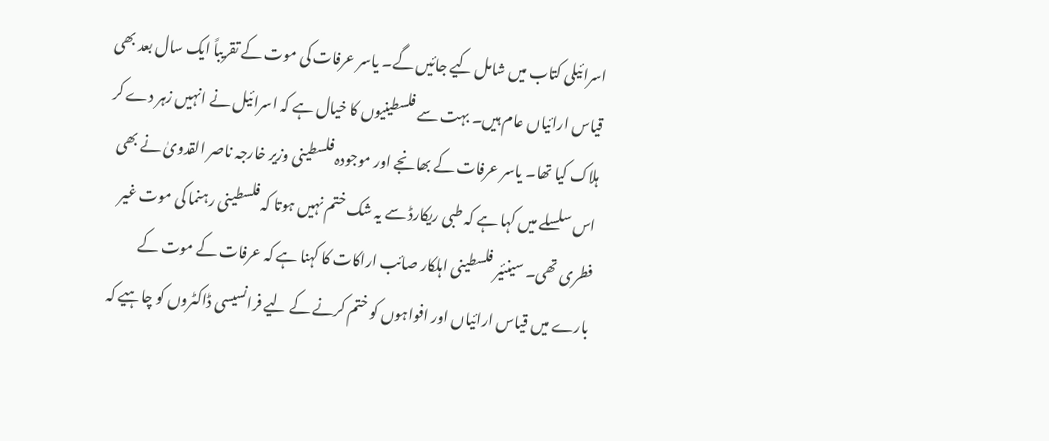اسرائیلی کتاب میں شامل کیے جائیں گے۔ یاسر عرفات کی موت کے تقریباً ایک سال بعد بھی قیاس ارائیاں عام ہیں۔ بہت سے فلسطینیوں کا خیال ہے کہ اسرائیل نے انہیں زہر دے کر ہلاک کیا تھا۔ یاسر عرفات کے بھانجے اور موجودہ فلسطینی وزیر خارجہ ناصر القدویٰ نے بھی اس سلسلے میں کہا ہے کہ طبی ریکارڈ سے یہ شک ختم نہیں ہوتا کہ فلسطینی رہنما کی موت غیر فطری تھی۔ سینئیر فلسطینی اہلکار صائب اراکات کا کہنا ہے کہ عرفات کے موت کے بارے میں قیاس ارائیاں اور افواہوں کو ختم کرنے کے لیے فرانسیسی ڈاکٹروں کو چاہیے کہ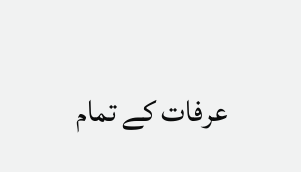عرفات کے تمام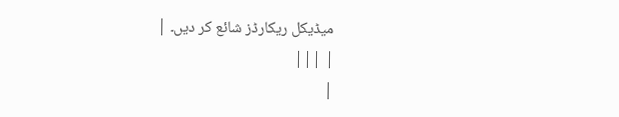میڈیکل ریکارڈز شائع کر دیں۔ |
| |||
|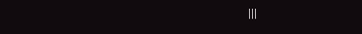|||